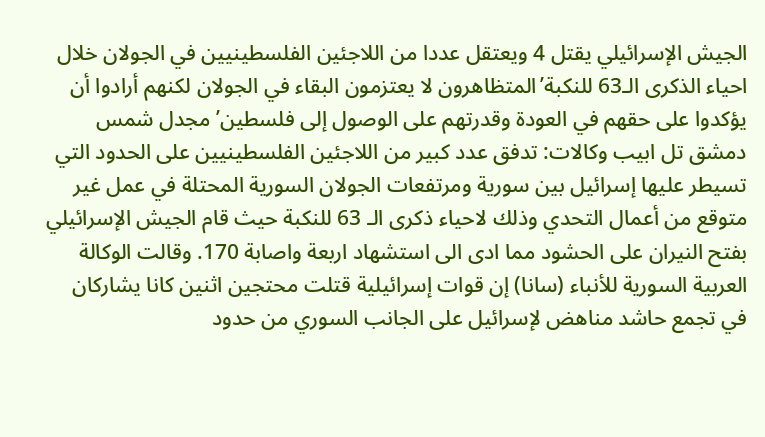الجيش الإسرائيلي يقتل 4 ويعتقل عددا من اللاجئين الفلسطينيين في الجولان خلال احياء الذكرى الـ63 للنكبة’المتظاهرون لا يعتزمون البقاء في الجولان لكنهم أرادوا أن يؤكدوا على حقهم في العودة وقدرتهم على الوصول إلى فلسطين’مجدل شمس دمشق تل ابيب وكالات: تدفق عدد كبير من اللاجئين الفلسطينيين على الحدود التي تسيطر عليها إسرائيل بين سورية ومرتفعات الجولان السورية المحتلة في عمل غير متوقع من أعمال التحدي وذلك لاحياء ذكرى الـ 63 للنكبة حيث قام الجيش الإسرائيلي بفتح النيران على الحشود مما ادى الى استشهاد اربعة واصابة 170. وقالت الوكالة العربية السورية للأنباء (سانا) إن قوات إسرائيلية قتلت محتجين اثنين كانا يشاركان في تجمع حاشد مناهض لإسرائيل على الجانب السوري من حدود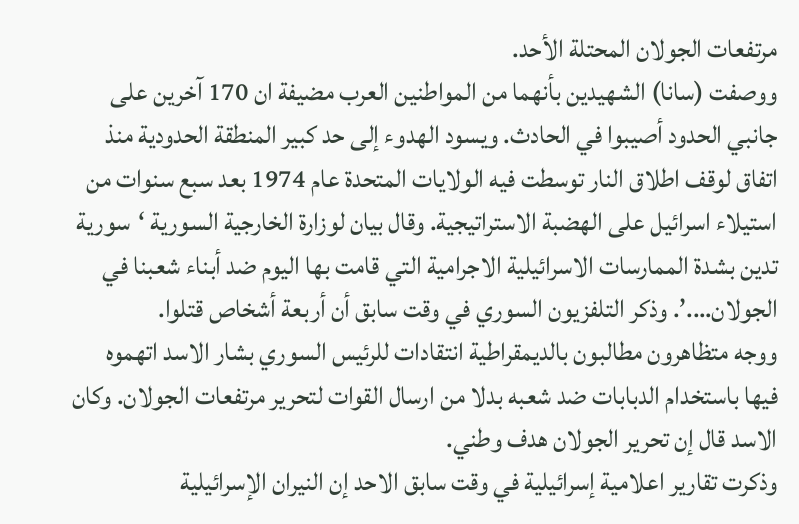مرتفعات الجولان المحتلة الأحد.
ووصفت (سانا) الشهيدين بأنهما من المواطنين العرب مضيفة ان 170 آخرين على جانبي الحدود أصيبوا في الحادث. ويسود الهدوء إلى حد كبير المنطقة الحدودية منذ اتفاق لوقف اطلاق النار توسطت فيه الولايات المتحدة عام 1974 بعد سبع سنوات من استيلاء اسرائيل على الهضبة الاستراتيجية. وقال بيان لوزارة الخارجية السورية ‘سورية تدين بشدة الممارسات الاسرائيلية الاجرامية التي قامت بها اليوم ضد أبناء شعبنا في الجولان….’. وذكر التلفزيون السوري في وقت سابق أن أربعة أشخاص قتلوا.
ووجه متظاهرون مطالبون بالديمقراطية انتقادات للرئيس السوري بشار الاسد اتهموه فيها باستخدام الدبابات ضد شعبه بدلا من ارسال القوات لتحرير مرتفعات الجولان. وكان الاسد قال إن تحرير الجولان هدف وطني.
وذكرت تقارير اعلامية إسرائيلية في وقت سابق الاحد إن النيران الإسرائيلية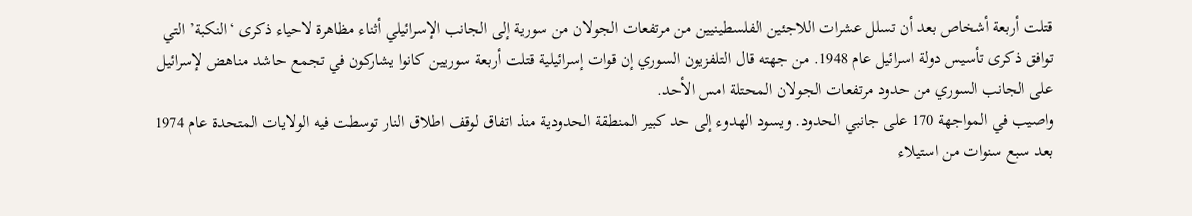قتلت أربعة أشخاص بعد أن تسلل عشرات اللاجئين الفلسطينيين من مرتفعات الجولان من سورية إلى الجانب الإسرائيلي أثناء مظاهرة لاحياء ذكرى ‘النكبة’ التي توافق ذكرى تأسيس دولة اسرائيل عام 1948. من جهته قال التلفزيون السوري إن قوات إسرائيلية قتلت أربعة سوريين كانوا يشاركون في تجمع حاشد مناهض لإسرائيل على الجانب السوري من حدود مرتفعات الجولان المحتلة امس الأحد.
واصيب في المواجهة 170 على جانبي الحدود. ويسود الهدوء إلى حد كبير المنطقة الحدودية منذ اتفاق لوقف اطلاق النار توسطت فيه الولايات المتحدة عام 1974 بعد سبع سنوات من استيلاء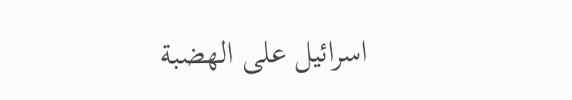اسرائيل على الهضبة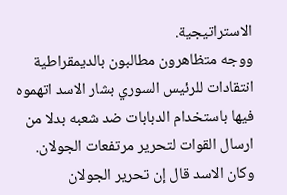الاستراتيجية.
ووجه متظاهرون مطالبون بالديمقراطية انتقادات للرئيس السوري بشار الاسد اتهموه فيها باستخدام الدبابات ضد شعبه بدلا من ارسال القوات لتحرير مرتفعات الجولان. وكان الاسد قال إن تحرير الجولان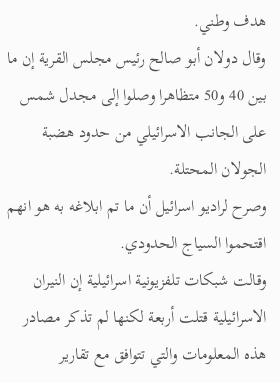هدف وطني.
وقال دولان أبو صالح رئيس مجلس القرية إن ما بين 40 و50 متظاهرا وصلوا إلى مجدل شمس على الجانب الاسرائيلي من حدود هضبة الجولان المحتلة.
وصرح لراديو اسرائيل أن ما تم ابلاغه به هو انهم اقتحموا السياج الحدودي.
وقالت شبكات تلفزيونية اسرائيلية إن النيران الاسرائيلية قتلت أربعة لكنها لم تذكر مصادر هذه المعلومات والتي تتوافق مع تقارير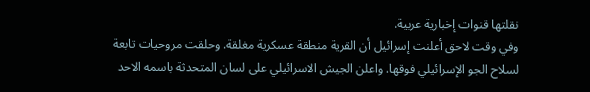نقلتها قنوات إخبارية عربية.
وفي وقت لاحق أعلنت إسرائيل أن القرية منطقة عسكرية مغلقة. وحلقت مروحيات تابعة لسلاح الجو الإسرائيلي فوقها. واعلن الجيش الاسرائيلي على لسان المتحدثة باسمه الاحد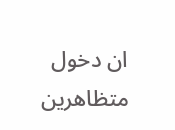ان دخول متظاهرين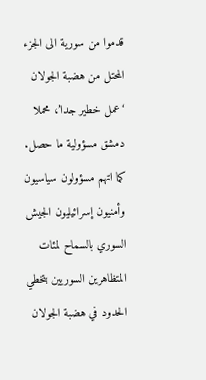قدموا من سورية الى الجزء المحتل من هضبة الجولان ‘عمل خطير جدا’، محملا دمشق مسؤولية ما حصل.
كما اتهم مسؤولون سياسيون وأمنيون إسرائيليون الجيش السوري بالسماح لمئات المتظاهرين السوريين بتخطي الحدود في هضبة الجولان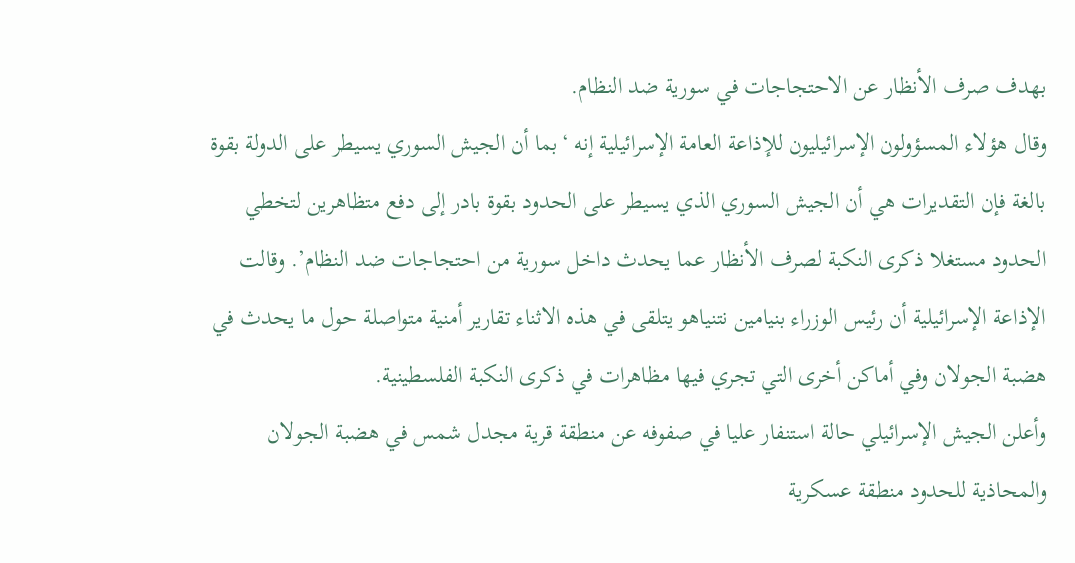بهدف صرف الأنظار عن الاحتجاجات في سورية ضد النظام.
وقال هؤلاء المسؤولون الإسرائيليون للإذاعة العامة الإسرائيلية إنه ‘بما أن الجيش السوري يسيطر على الدولة بقوة بالغة فإن التقديرات هي أن الجيش السوري الذي يسيطر على الحدود بقوة بادر إلى دفع متظاهرين لتخطي الحدود مستغلا ذكرى النكبة لصرف الأنظار عما يحدث داخل سورية من احتجاجات ضد النظام’. وقالت الإذاعة الإسرائيلية أن رئيس الوزراء بنيامين نتنياهو يتلقى في هذه الاثناء تقارير أمنية متواصلة حول ما يحدث في هضبة الجولان وفي أماكن أخرى التي تجري فيها مظاهرات في ذكرى النكبة الفلسطينية.
وأعلن الجيش الإسرائيلي حالة استنفار عليا في صفوفه عن منطقة قرية مجدل شمس في هضبة الجولان والمحاذية للحدود منطقة عسكرية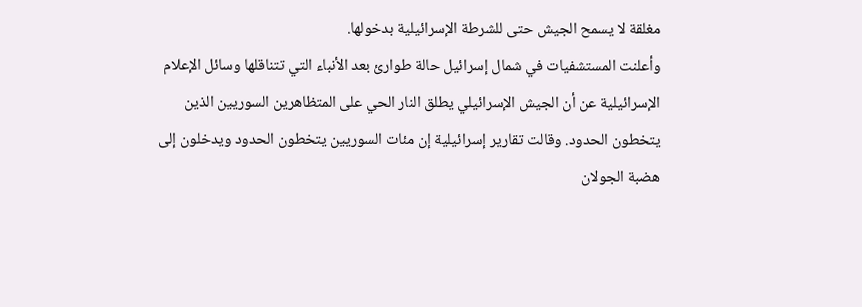مغلقة لا يسمح الجيش حتى للشرطة الإسرائيلية بدخولها.
وأعلنت المستشفيات في شمال إسرائيل حالة طوارئ بعد الأنباء التي تتناقلها وسائل الإعلام الإسرائيلية عن أن الجيش الإسرائيلي يطلق النار الحي على المتظاهرين السوريين الذين يتخطون الحدود. وقالت تقارير إسرائيلية إن مئات السوريين يتخطون الحدود ويدخلون إلى هضبة الجولان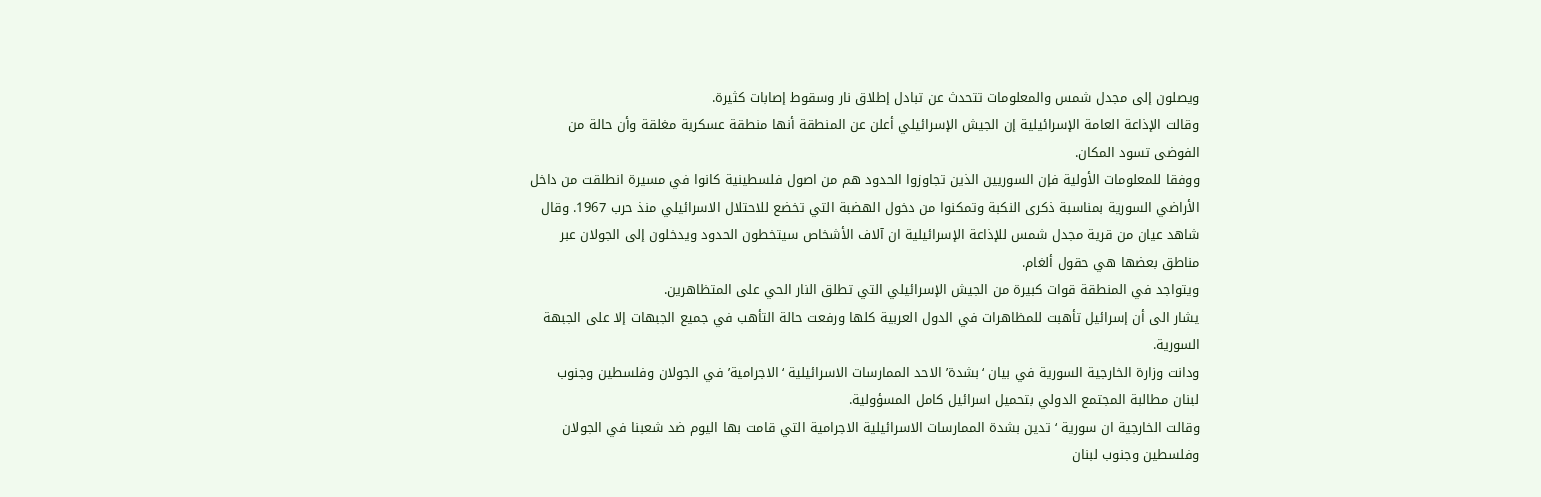ويصلون إلى مجدل شمس والمعلومات تتحدث عن تبادل إطلاق نار وسقوط إصابات كثيرة.
وقالت الإذاعة العامة الإسرائيلية إن الجيش الإسرائيلي أعلن عن المنطقة أنها منطقة عسكرية مغلقة وأن حالة من الفوضى تسود المكان.
ووفقا للمعلومات الأولية فإن السوريين الذين تجاوزوا الحدود هم من اصول فلسطينية كانوا في مسيرة انطلقت من داخل الأراضي السورية بمناسبة ذكرى النكبة وتمكنوا من دخول الهضبة التي تخضع للاحتلال الاسرائيلي منذ حرب 1967. وقال شاهد عيان من قرية مجدل شمس للإذاعة الإسرائيلية ان آلاف الأشخاص سيتخطون الحدود ويدخلون إلى الجولان عبر مناطق بعضها هي حقول ألغام.
ويتواجد في المنطقة قوات كبيرة من الجيش الإسرائيلي التي تطلق النار الحي على المتظاهرين.
يشار الى أن إسرائيل تأهبت للمظاهرات في الدول العربية كلها ورفعت حالة التأهب في جميع الجبهات إلا على الجبهة السورية.
ودانت وزارة الخارجية السورية في بيان ‘بشدة’ الاحد الممارسات الاسرائيلية ‘الاجرامية’ في الجولان وفلسطين وجنوب لبنان مطالبة المجتمع الدولي بتحميل اسرائيل كامل المسؤولية.
وقالت الخارجية ان سورية ‘تدين بشدة الممارسات الاسرائيلية الاجرامية التي قامت بها اليوم ضد شعبنا في الجولان وفلسطين وجنوب لبنان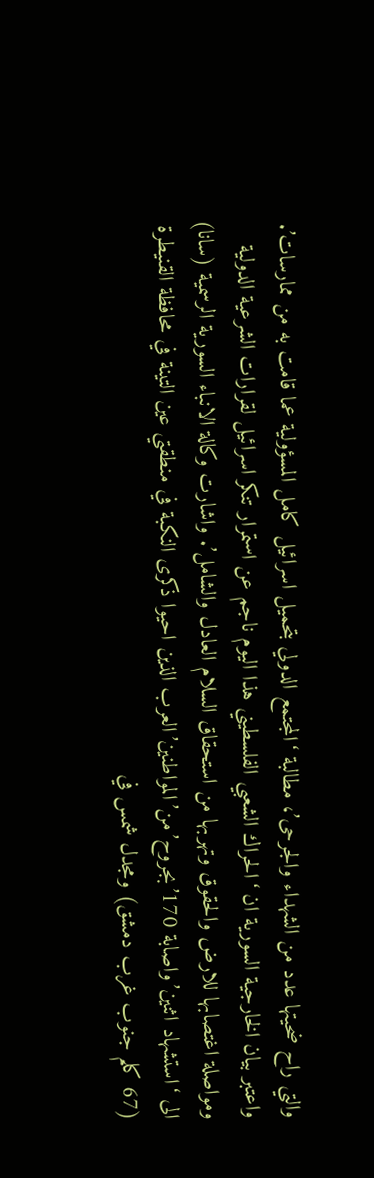والتي راح ضحيتها عدد من الشهداء والجرحى’، مطالبة ‘المجتمع الدولي بتحميل اسرائيل كامل المسؤولية عما قامت به من ممارسات’. واعتبر بيان الخارجية السورية ان ‘الحراك الشعبي الفلسطيني هذا اليوم ناجم عن استمرار تنكر اسرائيل لقرارات الشرعية الدولية ومواصلة اغتصابها للارض والحقوق وتهربها من استحقاق السلام العادل والشامل’. واشارت وكالة الانباء السورية الرسمية (سانا) الى ‘استشهاد اثنين’واصابة 170’بجروح’من’المواطنين’العرب الذين احيوا ذكرى النكبة في منطقتي عين التينة في محافظة القنيطرة (67 كلم جنوب غرب دمشق) ومجدل شمس في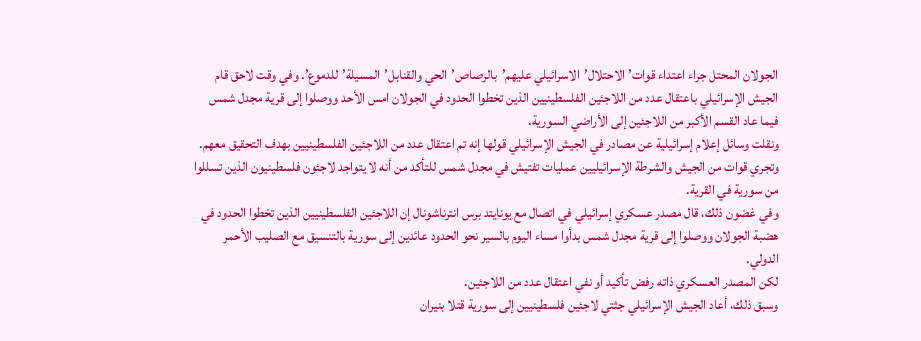الجولان المحتل جراء اعتداء قوات’الاحتلال’الاسرائيلي عليهم’بالرصاص’الحي والقنابل’المسيلة’للدموع’. وفي وقت لاحق قام الجيش الإسرائيلي باعتقال عدد من اللاجئين الفلسطينيين الذين تخطوا الحدود في الجولان امس الأحد ووصلوا إلى قرية مجدل شمس فيما عاد القسم الأكبر من اللاجئين إلى الأراضي السورية.
ونقلت وسائل إعلام إسرائيلية عن مصادر في الجيش الإسرائيلي قولها إنه تم اعتقال عدد من اللاجئين الفلسطينيين بهدف التحقيق معهم.
وتجري قوات من الجيش والشرطة الإسرائيليين عمليات تفتيش في مجدل شمس للتأكد من أنه لا يتواجد لاجئون فلسطينيون الذين تسللوا من سورية في القرية.
وفي غضون ذلك، قال مصدر عسكري إسرائيلي في اتصال مع يونايتد برس انترناشونال إن اللاجئين الفلسطينيين الذين تخطوا الحدود في هضبة الجولان ووصلوا إلى قرية مجدل شمس بدأوا مساء اليوم بالسير نحو الحدود عائدين إلى سورية بالتنسيق مع الصليب الأحمر الدولي.
لكن المصدر العسكري ذاته رفض تأكيد أو نفي اعتقال عدد من اللاجئين.
وسبق ذلك، أعاد الجيش الإسرائيلي جثتي لاجئين فلسطينيين إلى سورية قتلا بنيران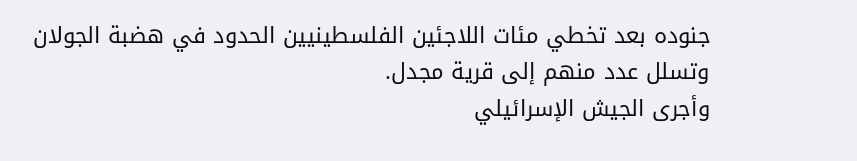جنوده بعد تخطي مئات اللاجئين الفلسطينيين الحدود في هضبة الجولان وتسلل عدد منهم إلى قرية مجدل.
وأجرى الجيش الإسرائيلي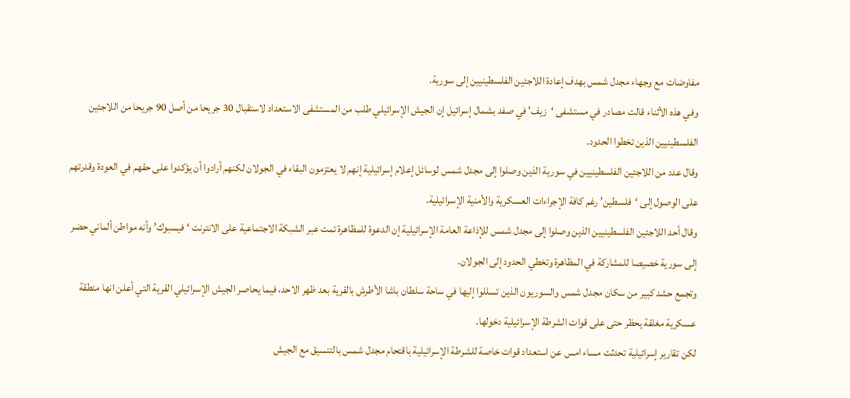مفاوضات مع وجهاء مجدل شمس بهدف إعادة اللاجئين الفلسطينيين إلى سورية.
وفي هذه الأثناء قالت مصادر في مستشفى ‘زيف’ في صفد بشمال إسرائيل إن الجيش الإسرائيلي طلب من المستشفى الاستعداد لاستقبال 30 جريحا من أصل 90 جريحا من اللاجئين الفلسطينيين الذين تخطوا الحدود.
وقال عدد من اللاجئين الفلسطينيين في سورية الذين وصلوا إلى مجدل شمس لوسائل إعلام إسرائيلية إنهم لا يعتزمون البقاء في الجولان لكنهم أرادوا أن يؤكدوا على حقهم في العودة وقدرتهم على الوصول إلى ‘فلسطين’ رغم كافة الإجراءات العسكرية والأمنية الإسرائيلية.
وقال أحد اللاجئين الفلسطينيين الذين وصلوا إلى مجدل شمس للإذاعة العامة الإسرائيلية إن الدعوة للمظاهرة تمت عبر الشبكة الاجتماعية على الانترنت ‘فيسبوك’ وأنه مواطن ألماني حضر إلى سورية خصيصا للمشاركة في المظاهرة وتخطي الحدود إلى الجولان.
وتجمع حشد كبير من سكان مجدل شمس والسوريون الذين تسللوا إليها في ساحة سلطان باشا الأطرش بالقرية بعد ظهر الاحد، فيما يحاصر الجيش الإسرائيلي القرية التي أعلن انها منطقة عسكرية مغلقة يحظر حتى على قوات الشرطة الإسرائيلية دخولها.
لكن تقارير إسرائيلية تحدثت مساء امس عن استعداد قوات خاصة للشرطة الإسرائيلية باقتحام مجدل شمس بالتنسيق مع الجيش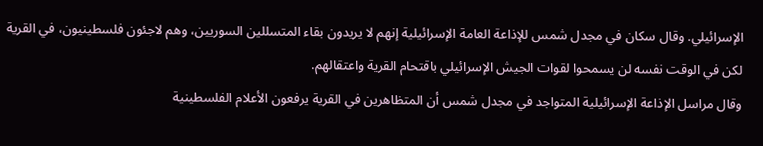الإسرائيلي. وقال سكان في مجدل شمس للإذاعة العامة الإسرائيلية إنهم لا يريدون بقاء المتسللين السوريين، وهم لاجئون فلسطينيون، في القرية لكن في الوقت نفسه لن يسمحوا لقوات الجيش الإسرائيلي باقتحام القرية واعتقالهم.
وقال مراسل الإذاعة الإسرائيلية المتواجد في مجدل شمس أن المتظاهرين في القرية يرفعون الأعلام الفلسطينية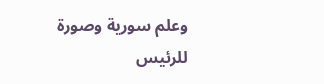وعلم سورية وصورة للرئيس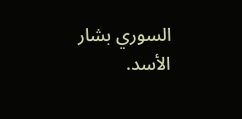السوري بشار الأسد.